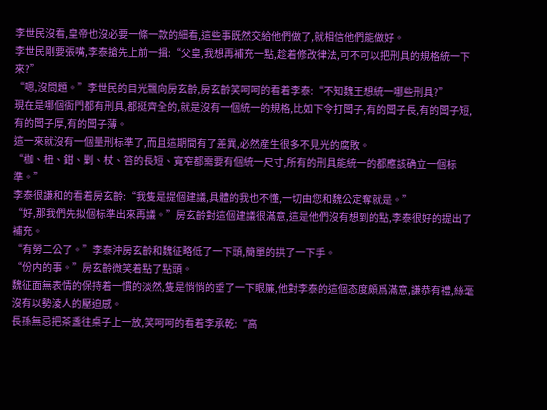李世民沒看,皇帝也沒必要一條一款的細看,這些事既然交給他們做了,就相信他們能做好。
李世民剛要張嘴,李泰搶先上前一揖:“父皇,我想再補充一點,趁着修改律法,可不可以把刑具的規格統一下來?”
“嗯,沒問題。”李世民的目光飄向房玄齡,房玄齡笑呵呵的看着李泰:“不知魏王想統一哪些刑具?”
現在是哪個衙門都有刑具,都挺齊全的,就是沒有一個統一的規格,比如下令打闆子,有的闆子長,有的闆子短,有的闆子厚,有的闆子薄。
這一來就沒有一個量刑标準了,而且這期間有了差異,必然産生很多不見光的腐敗。
“枷、杻、鉗、剿、杖、笞的長短、寬窄都需要有個統一尺寸,所有的刑具能統一的都應該确立一個标準。”
李泰很謙和的看着房玄齡:“我隻是提個建議,具體的我也不懂,一切由您和魏公定奪就是。”
“好,那我們先拟個标準出來再議。”房玄齡對這個建議很滿意,這是他們沒有想到的點,李泰很好的提出了補充。
“有勞二公了。”李泰沖房玄齡和魏征略低了一下頭,簡單的拱了一下手。
“份内的事。”房玄齡微笑着點了點頭。
魏征面無表情的保持着一慣的淡然,隻是悄悄的垂了一下眼簾,他對李泰的這個态度頗爲滿意,謙恭有禮,絲毫沒有以勢淩人的壓迫感。
長孫無忌把茶盞往桌子上一放,笑呵呵的看着李承乾:“高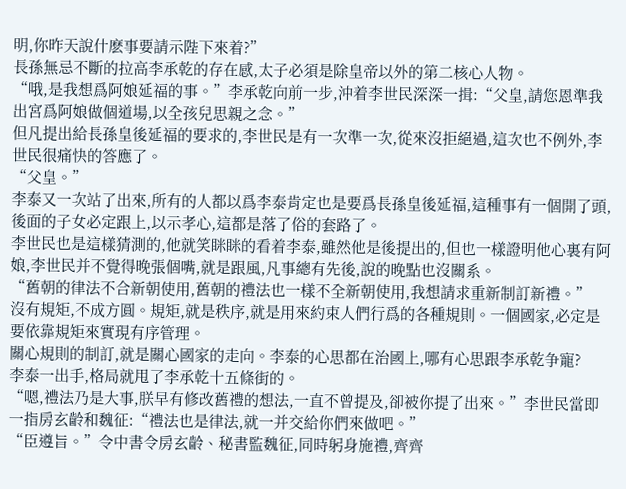明,你昨天說什麽事要請示陛下來着?”
長孫無忌不斷的拉高李承乾的存在感,太子必須是除皇帝以外的第二核心人物。
“哦,是我想爲阿娘延福的事。”李承乾向前一步,沖着李世民深深一揖:“父皇,請您恩準我出宮爲阿娘做個道場,以全孩兒思親之念。”
但凡提出給長孫皇後延福的要求的,李世民是有一次準一次,從來沒拒絕過,這次也不例外,李世民很痛快的答應了。
“父皇。”
李泰又一次站了出來,所有的人都以爲李泰肯定也是要爲長孫皇後延福,這種事有一個開了頭,後面的子女必定跟上,以示孝心,這都是落了俗的套路了。
李世民也是這樣猜測的,他就笑眯眯的看着李泰,雖然他是後提出的,但也一樣證明他心裏有阿娘,李世民并不覺得晚張個嘴,就是跟風,凡事總有先後,說的晚點也沒關系。
“舊朝的律法不合新朝使用,舊朝的禮法也一樣不全新朝使用,我想請求重新制訂新禮。”
沒有規矩,不成方圓。規矩,就是秩序,就是用來約束人們行爲的各種規則。一個國家,必定是要依靠規矩來實現有序管理。
關心規則的制訂,就是關心國家的走向。李泰的心思都在治國上,哪有心思跟李承乾争寵?
李泰一出手,格局就甩了李承乾十五條街的。
“嗯,禮法乃是大事,朕早有修改舊禮的想法,一直不曾提及,卻被你提了出來。”李世民當即一指房玄齡和魏征:“禮法也是律法,就一并交給你們來做吧。”
“臣遵旨。”令中書令房玄齡、秘書監魏征,同時躬身施禮,齊齊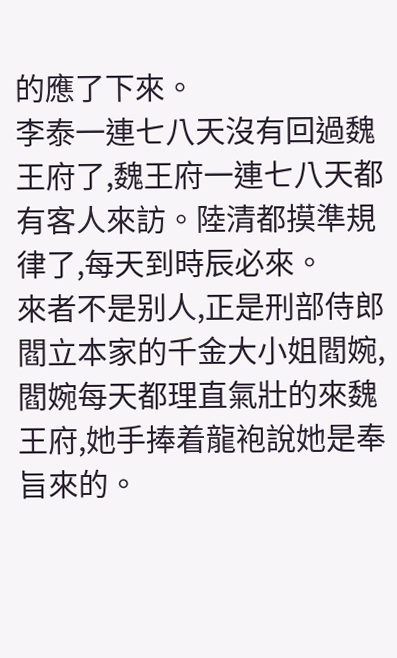的應了下來。
李泰一連七八天沒有回過魏王府了,魏王府一連七八天都有客人來訪。陸清都摸準規律了,每天到時辰必來。
來者不是别人,正是刑部侍郎閻立本家的千金大小姐閻婉,閻婉每天都理直氣壯的來魏王府,她手捧着龍袍說她是奉旨來的。